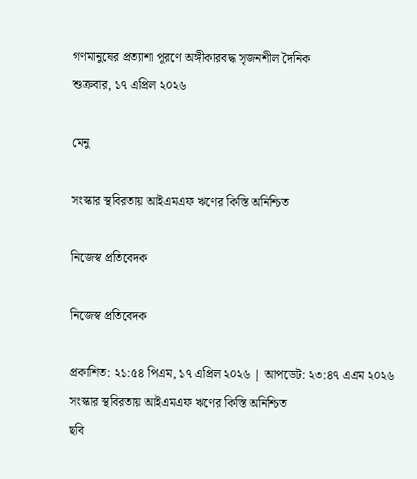গণমানুষের প্রত্যাশা পূরণে অঙ্গীকারবদ্ধ সৃজনশীল দৈনিক
শুক্রবার, ১৭ এপ্রিল ২০২৬

মেনু

সংস্কার স্থবিরতায় আইএমএফ ঋণের কিস্তি অনিশ্চিত

নিজেস্ব প্রতিবেদক

নিজেস্ব প্রতিবেদক

প্রকাশিত: ২১:৫৪ পিএম, ১৭ এপ্রিল ২০২৬ | আপডেট: ২৩:৪৭ এএম ২০২৬
সংস্কার স্থবিরতায় আইএমএফ ঋণের কিস্তি অনিশ্চিত
ছবি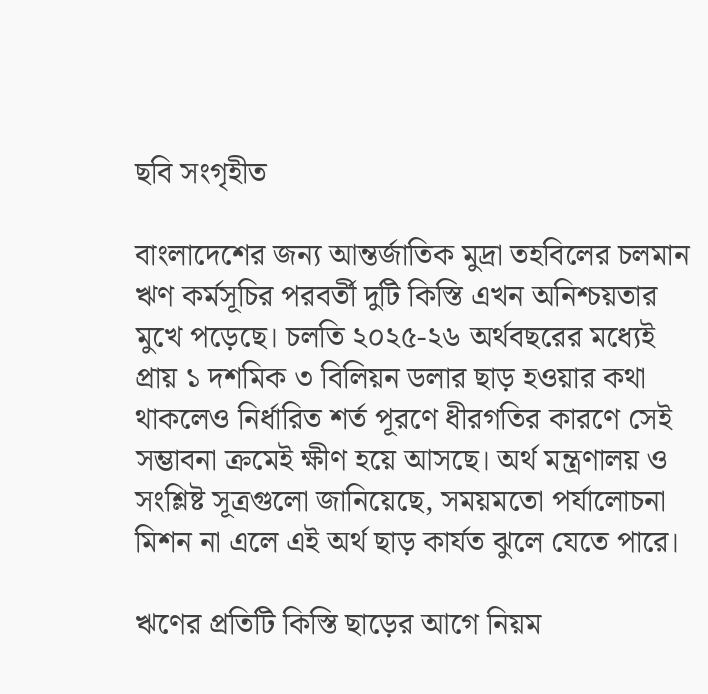ছবি সংগৃহীত

বাংলাদেশের জন্য আন্তর্জাতিক মুদ্রা তহবিলের চলমান ঋণ কর্মসূচির পরবর্তী দুটি কিস্তি এখন অনিশ্চয়তার মুখে পড়েছে। চলতি ২০২৫-২৬ অর্থবছরের মধ্যেই প্রায় ১ দশমিক ৩ বিলিয়ন ডলার ছাড় হওয়ার কথা থাকলেও নির্ধারিত শর্ত পূরণে ধীরগতির কারণে সেই সম্ভাবনা ক্রমেই ক্ষীণ হয়ে আসছে। অর্থ মন্ত্রণালয় ও সংশ্লিষ্ট সূত্রগুলো জানিয়েছে, সময়মতো পর্যালোচনা মিশন না এলে এই অর্থ ছাড় কার্যত ঝুলে যেতে পারে।

ঋণের প্রতিটি কিস্তি ছাড়ের আগে নিয়ম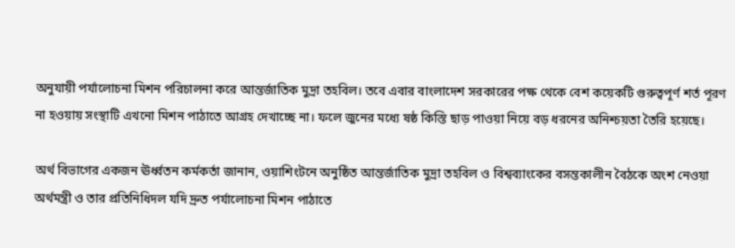অনুযায়ী পর্যালোচনা মিশন পরিচালনা করে আন্তর্জাতিক মুদ্রা তহবিল। তবে এবার বাংলাদেশ সরকারের পক্ষ থেকে বেশ কয়েকটি গুরুত্বপূর্ণ শর্ত পূরণ না হওয়ায় সংস্থাটি এখনো মিশন পাঠাতে আগ্রহ দেখাচ্ছে না। ফলে জুনের মধ্যে ষষ্ঠ কিস্তি ছাড় পাওয়া নিয়ে বড় ধরনের অনিশ্চয়তা তৈরি হয়েছে।

অর্থ বিভাগের একজন ঊর্ধ্বতন কর্মকর্তা জানান, ওয়াশিংটনে অনুষ্ঠিত আন্তর্জাতিক মুদ্রা তহবিল ও বিশ্বব্যাংকের বসন্তকালীন বৈঠকে অংশ নেওয়া অর্থমন্ত্রী ও তার প্রতিনিধিদল যদি দ্রুত পর্যালোচনা মিশন পাঠাতে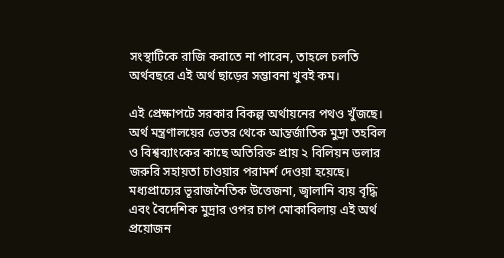সংস্থাটিকে রাজি করাতে না পারেন, তাহলে চলতি অর্থবছরে এই অর্থ ছাড়ের সম্ভাবনা খুবই কম।

এই প্রেক্ষাপটে সরকার বিকল্প অর্থায়নের পথও খুঁজছে। অর্থ মন্ত্রণালয়ের ভেতর থেকে আন্তর্জাতিক মুদ্রা তহবিল ও বিশ্বব্যাংকের কাছে অতিরিক্ত প্রায় ২ বিলিয়ন ডলার জরুরি সহায়তা চাওয়ার পরামর্শ দেওয়া হয়েছে। মধ্যপ্রাচ্যের ভূরাজনৈতিক উত্তেজনা, জ্বালানি ব্যয় বৃদ্ধি এবং বৈদেশিক মুদ্রার ওপর চাপ মোকাবিলায় এই অর্থ প্রয়োজন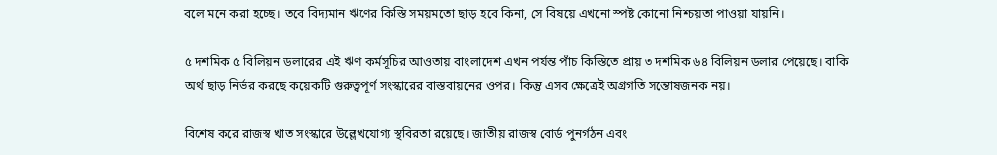বলে মনে করা হচ্ছে। তবে বিদ্যমান ঋণের কিস্তি সময়মতো ছাড় হবে কিনা, সে বিষয়ে এখনো স্পষ্ট কোনো নিশ্চয়তা পাওয়া যায়নি।

৫ দশমিক ৫ বিলিয়ন ডলারের এই ঋণ কর্মসূচির আওতায় বাংলাদেশ এখন পর্যন্ত পাঁচ কিস্তিতে প্রায় ৩ দশমিক ৬৪ বিলিয়ন ডলার পেয়েছে। বাকি অর্থ ছাড় নির্ভর করছে কয়েকটি গুরুত্বপূর্ণ সংস্কারের বাস্তবায়নের ওপর। কিন্তু এসব ক্ষেত্রেই অগ্রগতি সন্তোষজনক নয়।

বিশেষ করে রাজস্ব খাত সংস্কারে উল্লেখযোগ্য স্থবিরতা রয়েছে। জাতীয় রাজস্ব বোর্ড পুনর্গঠন এবং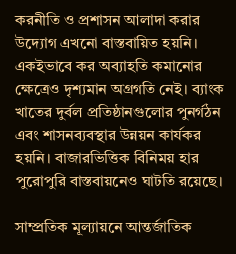করনীতি ও প্রশাসন আলাদা করার উদ্যোগ এখনো বাস্তবায়িত হয়নি। একইভাবে কর অব্যাহতি কমানোর ক্ষেত্রেও দৃশ্যমান অগ্রগতি নেই। ব্যাংক খাতের দুর্বল প্রতিষ্ঠানগুলোর পুনর্গঠন এবং শাসনব্যবস্থার উন্নয়ন কার্যকর হয়নি। বাজারভিত্তিক বিনিময় হার পুরোপুরি বাস্তবায়নেও ঘাটতি রয়েছে।

সাম্প্রতিক মূল্যায়নে আন্তর্জাতিক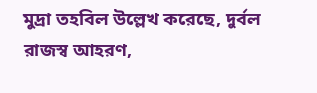মুদ্রা তহবিল উল্লেখ করেছে, দুর্বল রাজস্ব আহরণ,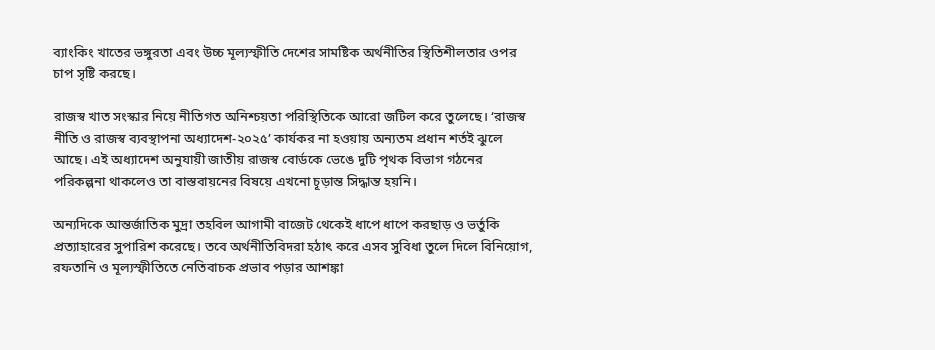ব্যাংকিং খাতের ভঙ্গুরতা এবং উচ্চ মূল্যস্ফীতি দেশের সামষ্টিক অর্থনীতির স্থিতিশীলতার ওপর চাপ সৃষ্টি করছে।

রাজস্ব খাত সংস্কার নিয়ে নীতিগত অনিশ্চয়তা পরিস্থিতিকে আরো জটিল করে তুলেছে। ‘রাজস্ব নীতি ও রাজস্ব ব্যবস্থাপনা অধ্যাদেশ-২০২৫’ কার্যকর না হওয়ায় অন্যতম প্রধান শর্তই ঝুলে আছে। এই অধ্যাদেশ অনুযায়ী জাতীয় রাজস্ব বোর্ডকে ভেঙে দুটি পৃথক বিভাগ গঠনের পরিকল্পনা থাকলেও তা বাস্তবায়নের বিষয়ে এখনো চূড়ান্ত সিদ্ধান্ত হয়নি।

অন্যদিকে আন্তর্জাতিক মুদ্রা তহবিল আগামী বাজেট থেকেই ধাপে ধাপে করছাড় ও ভর্তুকি প্রত্যাহারের সুপারিশ করেছে। তবে অর্থনীতিবিদরা হঠাৎ করে এসব সুবিধা তুলে দিলে বিনিয়োগ, রফতানি ও মূল্যস্ফীতিতে নেতিবাচক প্রভাব পড়ার আশঙ্কা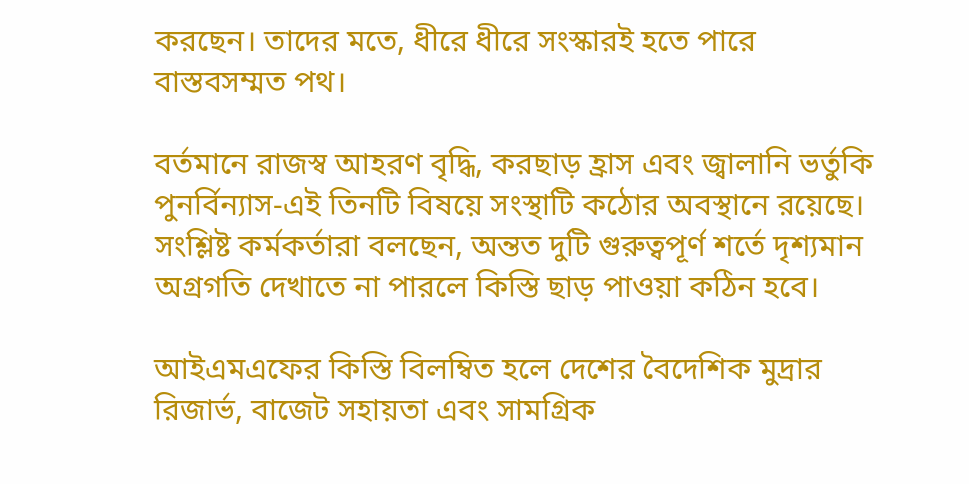করছেন। তাদের মতে, ধীরে ধীরে সংস্কারই হতে পারে বাস্তবসম্মত পথ।

বর্তমানে রাজস্ব আহরণ বৃদ্ধি, করছাড় হ্রাস এবং জ্বালানি ভর্তুকি পুনর্বিন্যাস-এই তিনটি বিষয়ে সংস্থাটি কঠোর অবস্থানে রয়েছে। সংশ্লিষ্ট কর্মকর্তারা বলছেন, অন্তত দুটি গুরুত্বপূর্ণ শর্তে দৃশ্যমান অগ্রগতি দেখাতে না পারলে কিস্তি ছাড় পাওয়া কঠিন হবে।

আইএমএফের কিস্তি বিলম্বিত হলে দেশের বৈদেশিক মুদ্রার রিজার্ভ, বাজেট সহায়তা এবং সামগ্রিক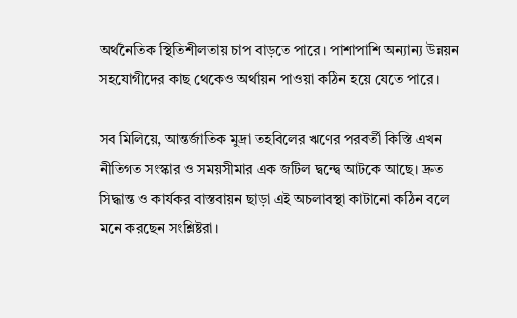অর্থনৈতিক স্থিতিশীলতায় চাপ বাড়তে পারে। পাশাপাশি অন্যান্য উন্নয়ন সহযোগীদের কাছ থেকেও অর্থায়ন পাওয়া কঠিন হয়ে যেতে পারে।

সব মিলিয়ে, আন্তর্জাতিক মুদ্রা তহবিলের ঋণের পরবর্তী কিস্তি এখন নীতিগত সংস্কার ও সময়সীমার এক জটিল দ্বন্দ্বে আটকে আছে। দ্রুত সিদ্ধান্ত ও কার্যকর বাস্তবায়ন ছাড়া এই অচলাবস্থা কাটানো কঠিন বলে মনে করছেন সংশ্লিষ্টরা।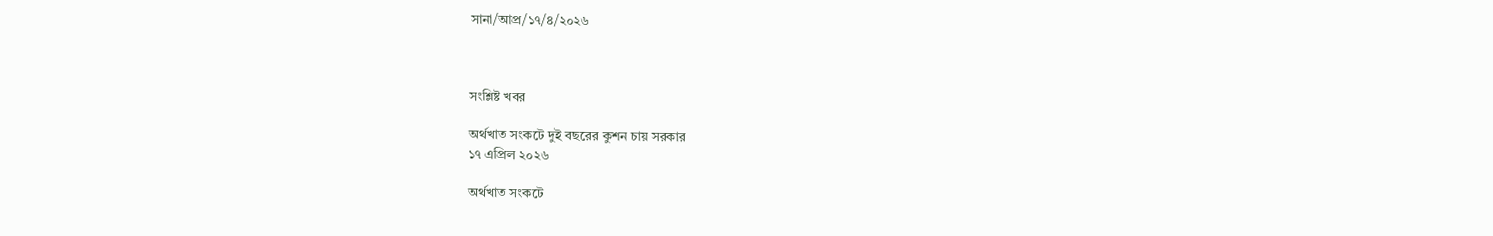সানা/আপ্র/১৭/৪/২০২৬



সংশ্লিষ্ট খবর

অর্থখাত সংকটে দুই বছরের কুশন চায় সরকার
১৭ এপ্রিল ২০২৬

অর্থখাত সংকটে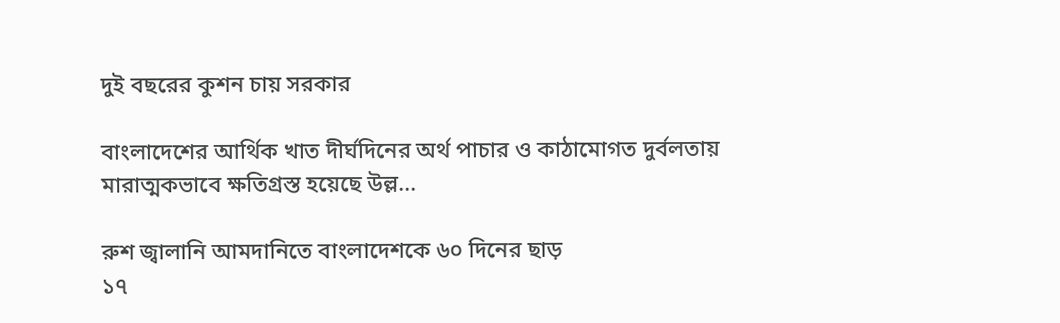দুই বছরের কুশন চায় সরকার

বাংলাদেশের আর্থিক খাত দীর্ঘদিনের অর্থ পাচার ও কাঠামোগত দুর্বলতায় মারাত্মকভাবে ক্ষতিগ্রস্ত হয়েছে উল্ল...

রুশ জ্বালানি আমদানিতে বাংলাদেশকে ৬০ দিনের ছাড়
১৭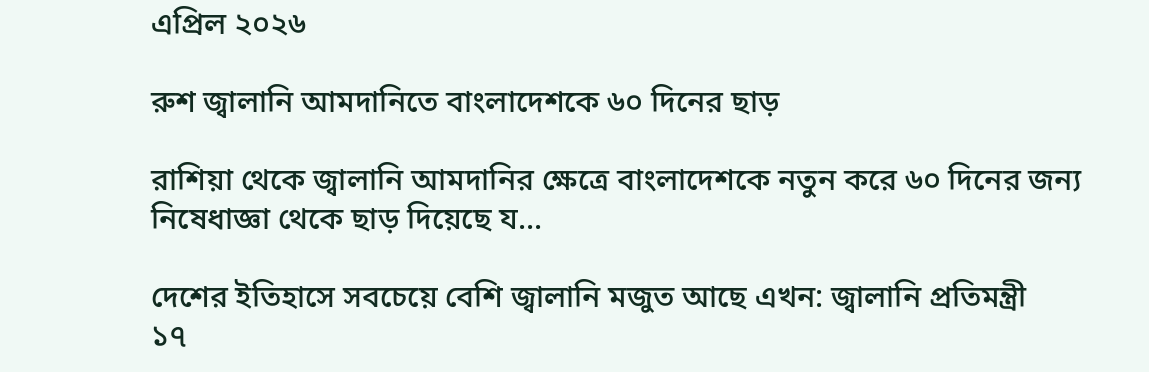এপ্রিল ২০২৬

রুশ জ্বালানি আমদানিতে বাংলাদেশকে ৬০ দিনের ছাড়

রাশিয়া থেকে জ্বালানি আমদানির ক্ষেত্রে বাংলাদেশকে নতুন করে ৬০ দিনের জন্য নিষেধাজ্ঞা থেকে ছাড় দিয়েছে য...

দেশের ইতিহাসে সবচেয়ে বেশি জ্বালানি মজুত আছে এখন: জ্বালানি প্রতিমন্ত্রী
১৭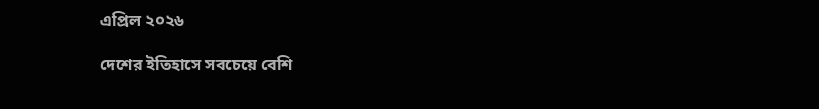এপ্রিল ২০২৬

দেশের ইতিহাসে সবচেয়ে বেশি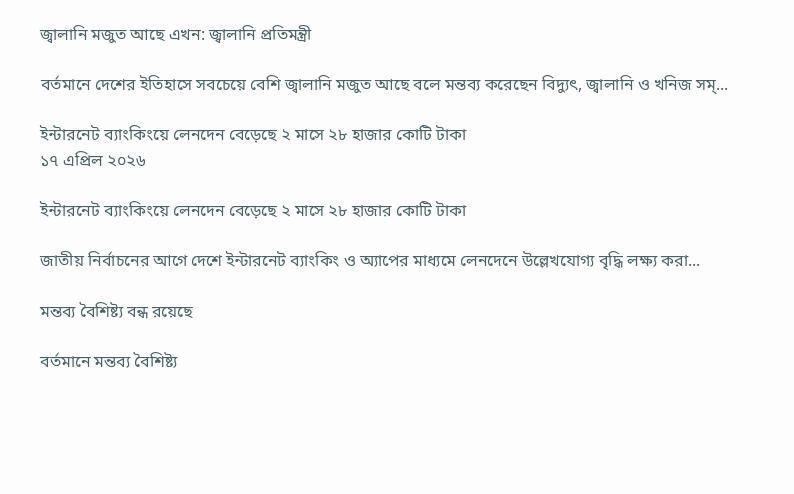জ্বালানি মজুত আছে এখন: জ্বালানি প্রতিমন্ত্রী

বর্তমানে দেশের ইতিহাসে সবচেয়ে বেশি জ্বালানি মজুত আছে বলে মন্তব্য করেছেন বিদ্যুৎ, জ্বালানি ও খনিজ সম্...

ইন্টারনেট ব্যাংকিংয়ে লেনদেন বেড়েছে ২ মাসে ২৮ হাজার কোটি টাকা
১৭ এপ্রিল ২০২৬

ইন্টারনেট ব্যাংকিংয়ে লেনদেন বেড়েছে ২ মাসে ২৮ হাজার কোটি টাকা

জাতীয় নির্বাচনের আগে দেশে ইন্টারনেট ব্যাংকিং ও অ্যাপের মাধ্যমে লেনদেনে উল্লেখযোগ্য বৃদ্ধি লক্ষ্য করা...

মন্তব্য বৈশিষ্ট্য বন্ধ রয়েছে

বর্তমানে মন্তব্য বৈশিষ্ট্য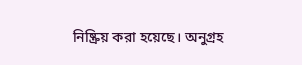নিষ্ক্রিয় করা হয়েছে। অনুগ্রহ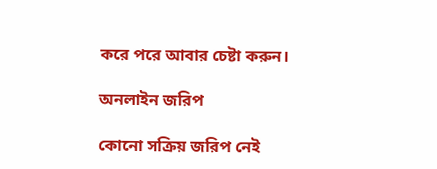করে পরে আবার চেষ্টা করুন।

অনলাইন জরিপ

কোনো সক্রিয় জরিপ নেই